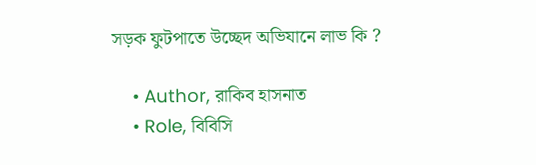সড়ক ফুটপাতে উচ্ছেদ অভিযানে লাভ কি ?

    • Author, রাকিব হাসনাত
    • Role, বিবিসি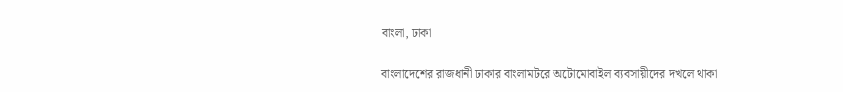বাংলা, ঢাকা

বাংলাদেশের রাজধানী ঢাকার বাংলামটরে অটোমোবাইল ব্যবসায়ীদের দখলে থাকা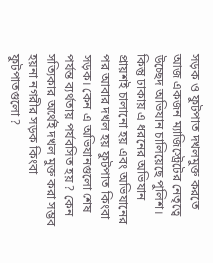সড়ক ও ফুটপাত দখলমুক্ত করতে আজ একজন ম্যাজিস্ট্রেটের নেতৃত্বে উচ্ছেদ অভিযান চালিয়েছে পুলিশ। কিন্তু ঢাকায় এ ধরনের অভিযান প্রায়শই চালানো হয় এবং অভিযানের পর আবার দখল হয় ফুটপাত কিংবা সড়ক। কেন এ অভিযানগুলো শেষ পর্যন্ত ব্যর্থতায় পর্যবসিত হয় ? কেন সত্যিকার অর্থেই দখল মুক্ত করা সম্ভব হয়না নগরীর সড়ক কিংবা ফুটপাতগুলো ?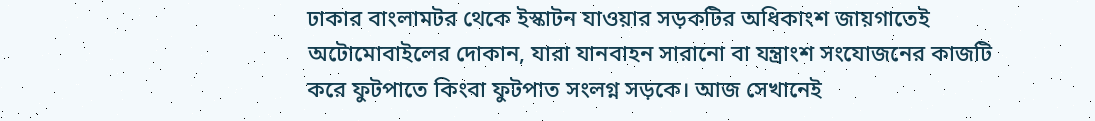ঢাকার বাংলামটর থেকে ইস্কাটন যাওয়ার সড়কটির অধিকাংশ জায়গাতেই অটোমোবাইলের দোকান, যারা যানবাহন সারানো বা যন্ত্রাংশ সংযোজনের কাজটি করে ফুটপাতে কিংবা ফুটপাত সংলগ্ন সড়কে। আজ সেখানেই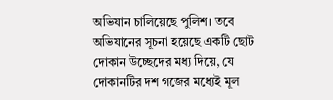অভিযান চালিয়েছে পুলিশ। তবে অভিযানের সূচনা হয়েছে একটি ছোট দোকান উচ্ছেদের মধ্য দিয়ে, যে দোকানটির দশ গজের মধ্যেই মূল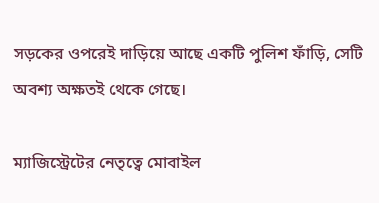সড়কের ওপরেই দাড়িয়ে আছে একটি পুলিশ ফাঁড়ি, সেটি অবশ্য অক্ষতই থেকে গেছে।

ম্যাজিস্ট্রেটের নেতৃত্বে মোবাইল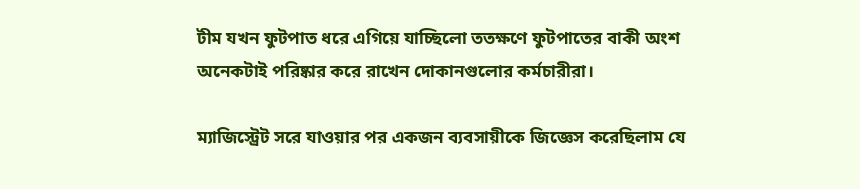টীম যখন ফুটপাত ধরে এগিয়ে যাচ্ছিলো ততক্ষণে ফুটপাতের বাকী অংশ অনেকটাই পরিষ্কার করে রাখেন দোকানগুলোর কর্মচারীরা।

ম্যাজিস্ট্রেট সরে যাওয়ার পর একজন ব্যবসায়ীকে জিজ্ঞেস করেছিলাম যে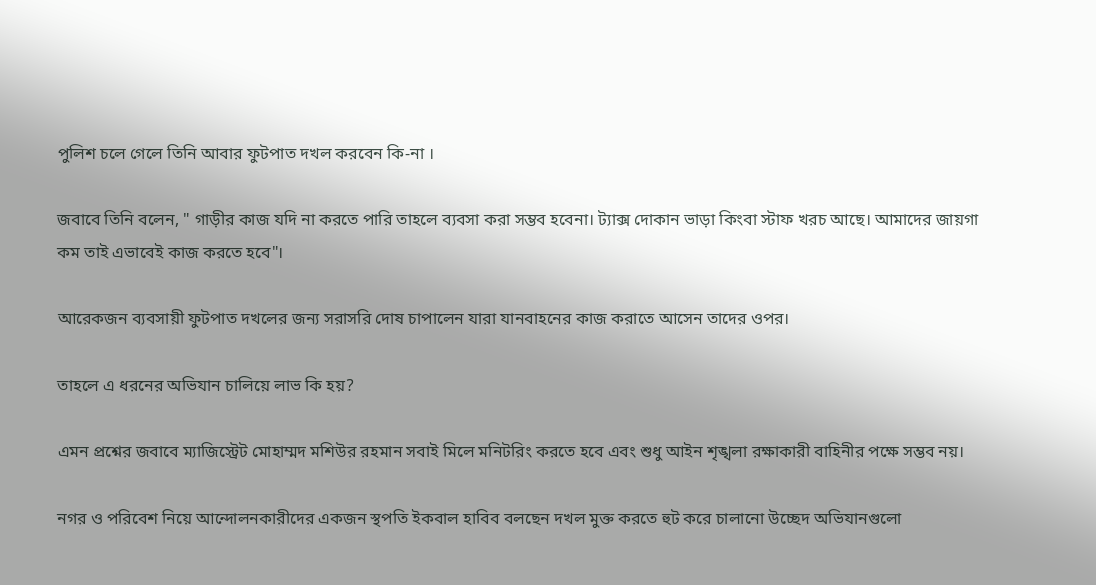পুলিশ চলে গেলে তিনি আবার ফুটপাত দখল করবেন কি-না ।

জবাবে তিনি বলেন, " গাড়ীর কাজ যদি না করতে পারি তাহলে ব্যবসা করা সম্ভব হবেনা। ট্যাক্স দোকান ভাড়া কিংবা স্টাফ খরচ আছে। আমাদের জায়গা কম তাই এভাবেই কাজ করতে হবে"।

আরেকজন ব্যবসায়ী ফুটপাত দখলের জন্য সরাসরি দোষ চাপালেন যারা যানবাহনের কাজ করাতে আসেন তাদের ওপর।

তাহলে এ ধরনের অভিযান চালিয়ে লাভ কি হয়?

এমন প্রশ্নের জবাবে ম্যাজিস্ট্রেট মোহাম্মদ মশিউর রহমান সবাই মিলে মনিটরিং করতে হবে এবং শুধু আইন শৃঙ্খলা রক্ষাকারী বাহিনীর পক্ষে সম্ভব নয়।

নগর ও পরিবেশ নিয়ে আন্দোলনকারীদের একজন স্থপতি ইকবাল হাবিব বলছেন দখল মুক্ত করতে হুট করে চালানো উচ্ছেদ অভিযানগুলো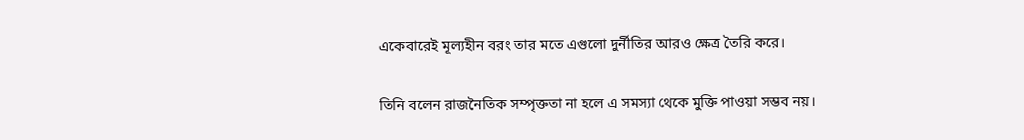একেবারেই মূল্যহীন বরং তার মতে এগুলো দুর্নীতির আরও ক্ষেত্র তৈরি করে।

তিনি বলেন রাজনৈতিক সম্পৃক্ততা না হলে এ সমস্যা থেকে মুক্তি পাওয়া সম্ভব নয়।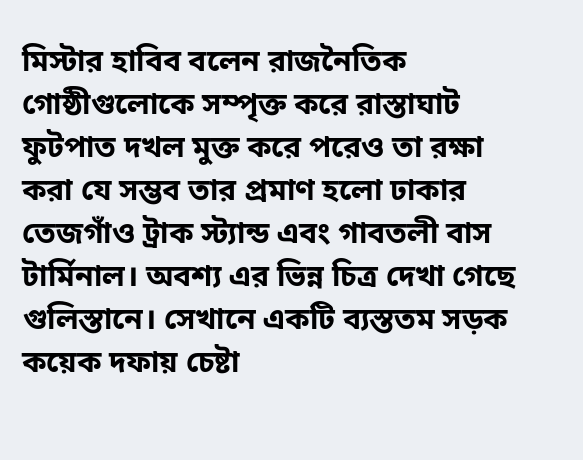মিস্টার হাবিব বলেন রাজনৈতিক গোষ্ঠীগুলোকে সম্পৃক্ত করে রাস্তাঘাট ফুটপাত দখল মুক্ত করে পরেও তা রক্ষা করা যে সম্ভব তার প্রমাণ হলো ঢাকার তেজগাঁও ট্রাক স্ট্যান্ড এবং গাবতলী বাস টার্মিনাল। অবশ্য এর ভিন্ন চিত্র দেখা গেছে গুলিস্তানে। সেখানে একটি ব্যস্ততম সড়ক কয়েক দফায় চেষ্টা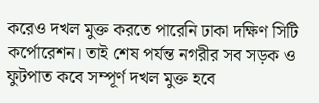করেও দখল মুক্ত করতে পারেনি ঢাকা দক্ষিণ সিটি কর্পোরেশন। তাই শেষ পর্যন্ত নগরীর সব সড়ক ও ফুটপাত কবে সম্পূর্ণ দখল মুক্ত হবে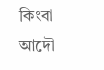কিংবা আদৌ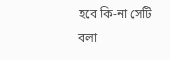হবে কি-না সেটি বলা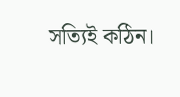সত্যিই কঠিন।